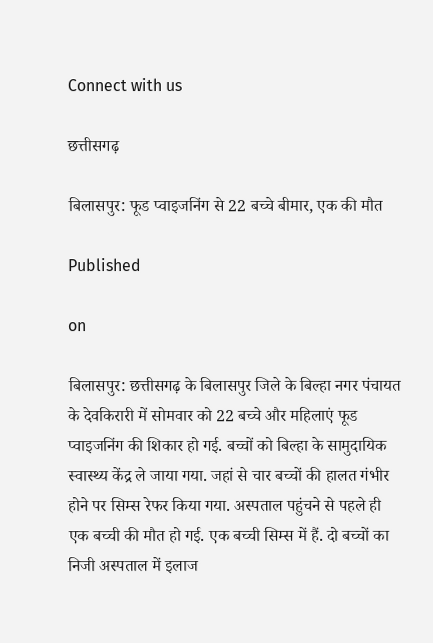Connect with us

छत्तीसगढ़

बिलासपुर: फूड प्वाइजनिंग से 22 बच्चे बीमार, एक की मौत

Published

on

बिलासपुर: छत्तीसगढ़ के बिलासपुर जिले के बिल्हा नगर पंचायत के देवकिरारी में सोमवार को 22 बच्चे और महिलाएं फूड प्वाइजनिंग की शिकार हो गई. बच्चों को बिल्हा के सामुदायिक स्वास्थ्य केंद्र ले जाया गया. जहां से चार बच्चों की हालत गंभीर होने पर सिम्स रेफर किया गया. अस्पताल पहुंचने से पहले ही एक बच्ची की मौत हो गई. एक बच्ची सिम्स में हैं. दो बच्चों का निजी अस्पताल में इलाज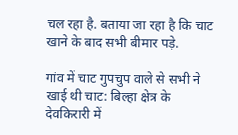चल रहा है. बताया जा रहा है कि चाट खाने के बाद सभी बीमार पड़े.

गांव में चाट गुपचुप वाले से सभी ने खाई थी चाट: बिल्हा क्षेत्र के देवकिरारी में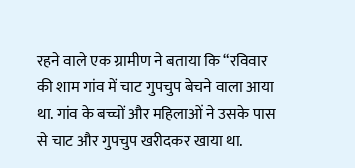रहने वाले एक ग्रामीण ने बताया कि “रविवार की शाम गांव में चाट गुपचुप बेचने वाला आया था. गांव के बच्चों और महिलाओं ने उसके पास से चाट और गुपचुप खरीदकर खाया था.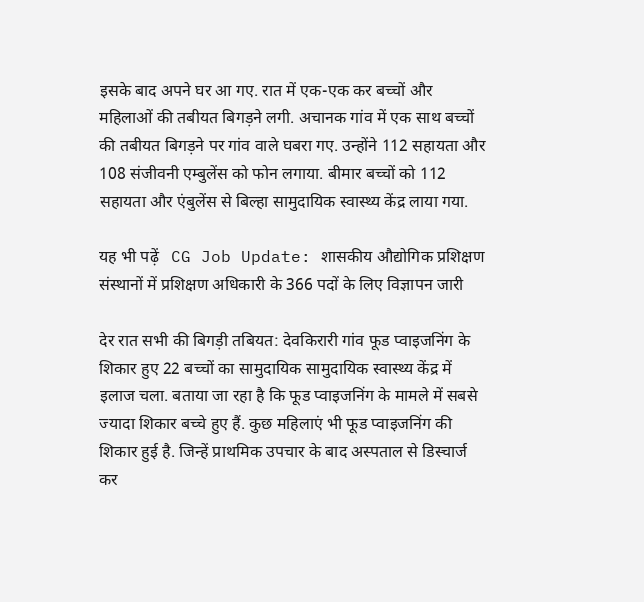इसके बाद अपने घर आ गए. रात में एक-एक कर बच्चों और महिलाओं की तबीयत बिगड़ने लगी. अचानक गांव में एक साथ बच्चों की तबीयत बिगड़ने पर गांव वाले घबरा गए. उन्होंने 112 सहायता और 108 संजीवनी एम्बुलेंस को फोन लगाया. बीमार बच्चों को 112 सहायता और एंबुलेंस से बिल्हा सामुदायिक स्वास्थ्य केंद्र लाया गया.

यह भी पढ़ें   CG Job Update: शासकीय औद्योगिक प्रशिक्षण संस्थानों में प्रशिक्षण अधिकारी के 366 पदों के लिए विज्ञापन जारी

देर रात सभी की बिगड़ी तबियत: देवकिरारी गांव फूड प्वाइजनिंग के शिकार हुए 22 बच्चों का सामुदायिक सामुदायिक स्वास्थ्य केंद्र में इलाज चला. बताया जा रहा है कि फूड प्वाइजनिंग के मामले में सबसे ज्यादा शिकार बच्चे हुए हैं. कुछ महिलाएं भी फूड प्वाइजनिंग की शिकार हुई है. जिन्हें प्राथमिक उपचार के बाद अस्पताल से डिस्चार्ज कर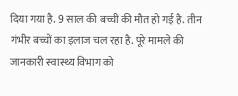दिया गया है. 9 साल की बच्ची की मौत हो गई है. तीन गंभीर बच्चों का इलाज चल रहा है. पूरे मामले की जानकारी स्वास्थ्य विभाग को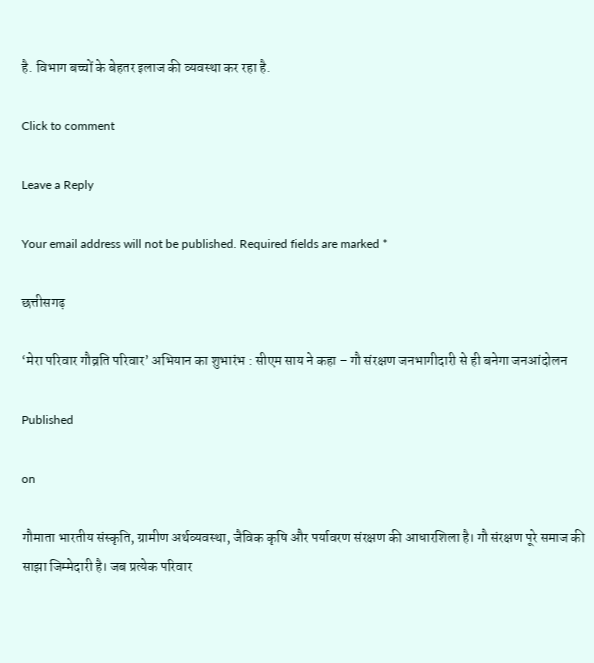है. विभाग बच्चों के बेहतर इलाज की व्यवस्था कर रहा है.

Click to comment

Leave a Reply

Your email address will not be published. Required fields are marked *

छत्तीसगढ़

‘मेरा परिवार गौव्रति परिवार’ अभियान का शुभारंभ : सीएम साय ने कहा – गौ संरक्षण जनभागीदारी से ही बनेगा जनआंदोलन

Published

on

गौमाता भारतीय संस्कृति, ग्रामीण अर्थव्यवस्था, जैविक कृषि और पर्यावरण संरक्षण की आधारशिला है। गौ संरक्षण पूरे समाज की साझा जिम्मेदारी है। जब प्रत्येक परिवार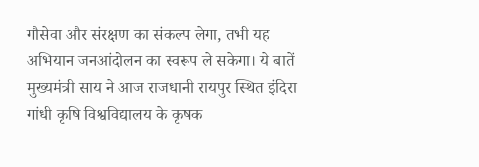गौसेवा और संरक्षण का संकल्प लेगा, तभी यह अभियान जनआंदोलन का स्वरूप ले सकेगा। ये बातें मुख्यमंत्री साय ने आज राजधानी रायपुर स्थित इंदिरा गांधी कृषि विश्वविद्यालय के कृषक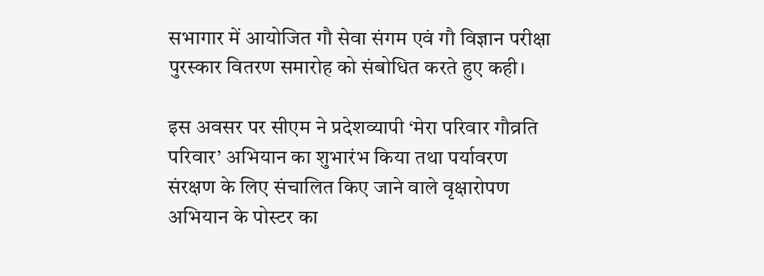सभागार में आयोजित गौ सेवा संगम एवं गौ विज्ञान परीक्षा पुरस्कार वितरण समारोह को संबोधित करते हुए कही।

इस अवसर पर सीएम ने प्रदेशव्यापी ‘मेरा परिवार गौव्रति परिवार’ अभियान का शुभारंभ किया तथा पर्यावरण संरक्षण के लिए संचालित किए जाने वाले वृक्षारोपण अभियान के पोस्टर का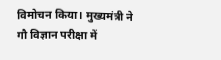विमोचन किया। मुख्यमंत्री ने गौ विज्ञान परीक्षा में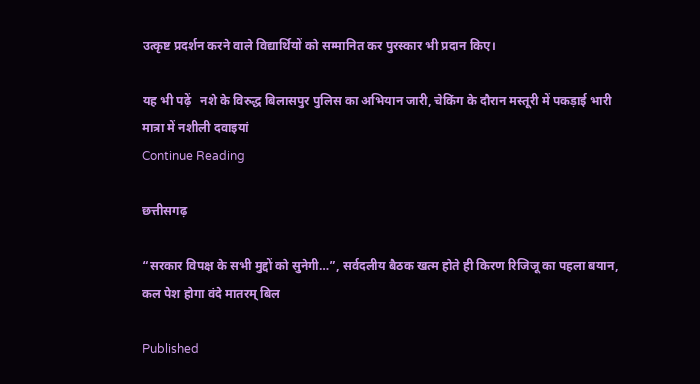उत्कृष्ट प्रदर्शन करने वाले विद्यार्थियों को सम्मानित कर पुरस्कार भी प्रदान किए।

यह भी पढ़ें   नशे के विरुद्ध बिलासपुर पुलिस का अभियान जारी, चेकिंग के दौरान मस्तूरी में पकड़ाई भारी मात्रा में नशीली दवाइयां
Continue Reading

छत्तीसगढ़

“सरकार विपक्ष के सभी मुद्दों को सुनेगी…”, सर्वदलीय बैठक खत्म होते ही किरण रिजिजू का पहला बयान, कल पेश होगा वंदे मातरम् बिल

Published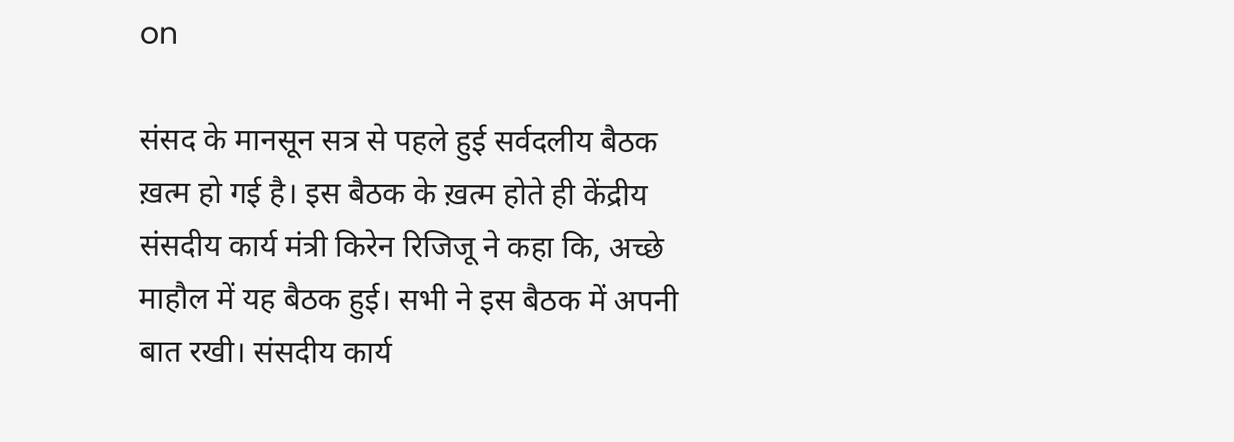on

संसद के मानसून सत्र से पहले हुई सर्वदलीय बैठक ख़त्म हो गई है। इस बैठक के ख़त्म होते ही केंद्रीय संसदीय कार्य मंत्री किरेन रिजिजू ने कहा कि, अच्छे माहौल में यह बैठक हुई। सभी ने इस बैठक में अपनी बात रखी। संसदीय कार्य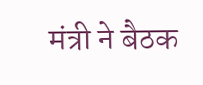मंत्री ने बैठक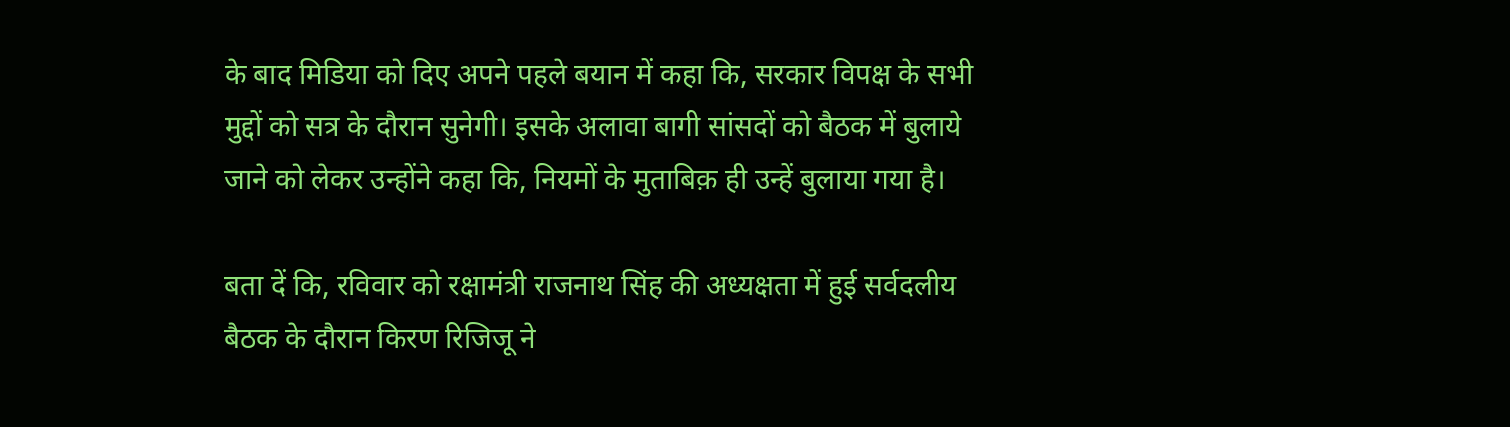के बाद मिडिया को दिए अपने पहले बयान में कहा कि, सरकार विपक्ष के सभी मुद्दों को सत्र के दौरान सुनेगी। इसके अलावा बागी सांसदों को बैठक में बुलाये जाने को लेकर उन्होंने कहा कि, नियमों के मुताबिक़ ही उन्हें बुलाया गया है।

बता दें कि, रविवार को रक्षामंत्री राजनाथ सिंह की अध्यक्षता में हुई सर्वदलीय बैठक के दौरान किरण रिजिजू ने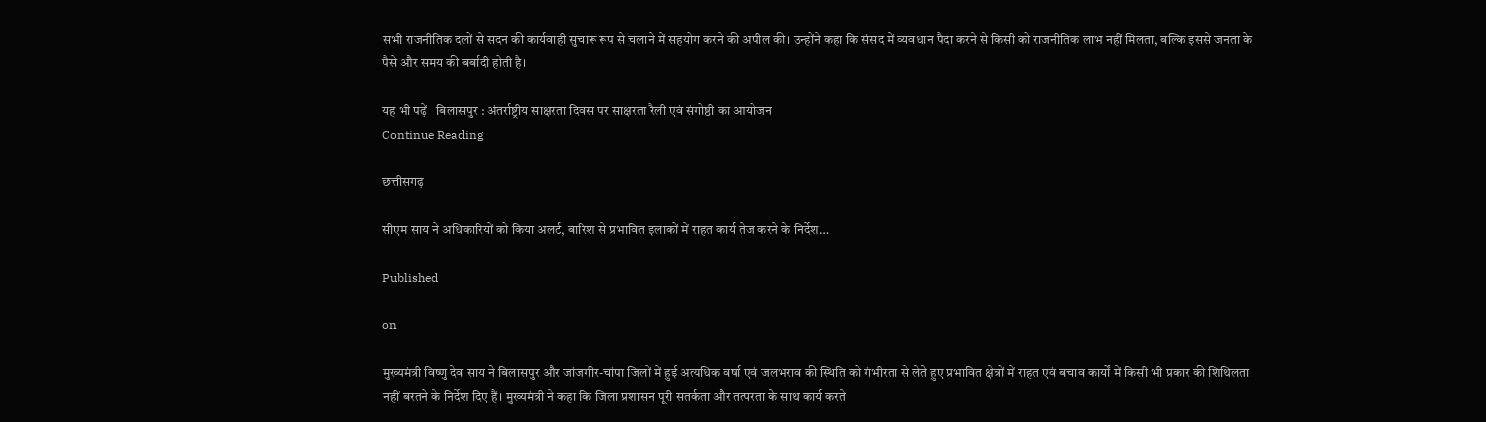सभी राजनीतिक दलों से सदन की कार्यवाही सुचारू रूप से चलाने में सहयोग करने की अपील की। उन्होंने कहा कि संसद में व्यवधान पैदा करने से किसी को राजनीतिक लाभ नहीं मिलता, बल्कि इससे जनता के पैसे और समय की बर्बादी होती है।

यह भी पढ़ें   बिलासपुर : अंतर्राष्ट्रीय साक्षरता दिवस पर साक्षरता रैली एवं संगोष्ठी का आयोजन
Continue Reading

छत्तीसगढ़

सीएम साय ने अधिकारियों को किया अलर्ट, बारिश से प्रभावित इलाकों में राहत कार्य तेज करने के निर्देश…

Published

on

मुख्यमंत्री विष्णु देव साय ने बिलासपुर और जांजगीर-चांपा जिलों में हुई अत्यधिक वर्षा एवं जलभराव की स्थिति को गंभीरता से लेते हुए प्रभावित क्षेत्रों में राहत एवं बचाव कार्यों में किसी भी प्रकार की शिथिलता नहीं बरतने के निर्देश दिए हैं। मुख्यमंत्री ने कहा कि जिला प्रशासन पूरी सतर्कता और तत्परता के साथ कार्य करते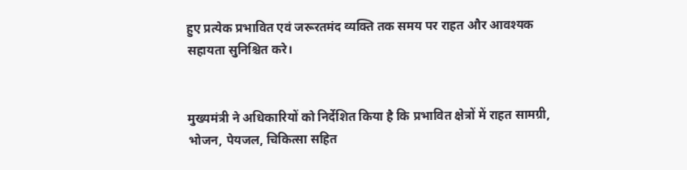हुए प्रत्येक प्रभावित एवं जरूरतमंद व्यक्ति तक समय पर राहत और आवश्यक सहायता सुनिश्चित करे।


मुख्यमंत्री ने अधिकारियों को निर्देशित किया है कि प्रभावित क्षेत्रों में राहत सामग्री, भोजन, पेयजल, चिकित्सा सहित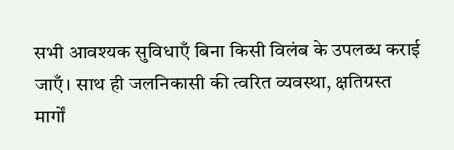सभी आवश्यक सुविधाएँ बिना किसी विलंब के उपलब्ध कराई जाएँ। साथ ही जलनिकासी की त्वरित व्यवस्था, क्षतिग्रस्त मार्गों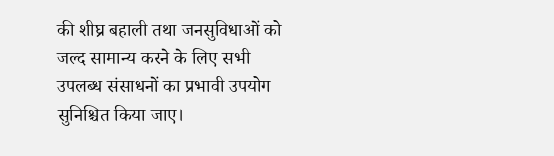की शीघ्र बहाली तथा जनसुविधाओं को जल्द सामान्य करने के लिए सभी उपलब्ध संसाधनों का प्रभावी उपयोग सुनिश्चित किया जाए।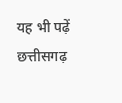यह भी पढ़ें   छत्तीसगढ़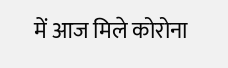में आज मिले कोरोना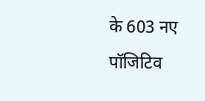के 603 नए पॉजिटिव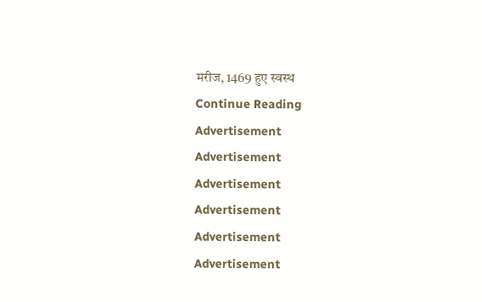मरीज, 1469 हुए स्वस्थ
Continue Reading
Advertisement
Advertisement
Advertisement
Advertisement
Advertisement
Advertisement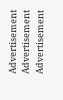Advertisement
Advertisement
Advertisement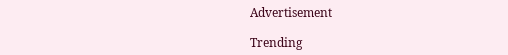Advertisement

Trending